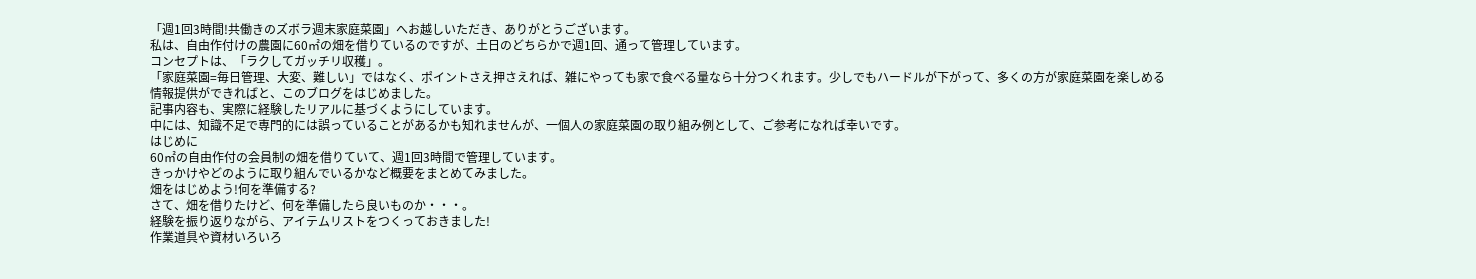「週1回3時間!共働きのズボラ週末家庭菜園」へお越しいただき、ありがとうございます。
私は、自由作付けの農園に60㎡の畑を借りているのですが、土日のどちらかで週1回、通って管理しています。
コンセプトは、「ラクしてガッチリ収穫」。
「家庭菜園=毎日管理、大変、難しい」ではなく、ポイントさえ押さえれば、雑にやっても家で食べる量なら十分つくれます。少しでもハードルが下がって、多くの方が家庭菜園を楽しめる情報提供ができればと、このブログをはじめました。
記事内容も、実際に経験したリアルに基づくようにしています。
中には、知識不足で専門的には誤っていることがあるかも知れませんが、一個人の家庭菜園の取り組み例として、ご参考になれば幸いです。
はじめに
60㎡の自由作付の会員制の畑を借りていて、週1回3時間で管理しています。
きっかけやどのように取り組んでいるかなど概要をまとめてみました。
畑をはじめよう!何を準備する?
さて、畑を借りたけど、何を準備したら良いものか・・・。
経験を振り返りながら、アイテムリストをつくっておきました!
作業道具や資材いろいろ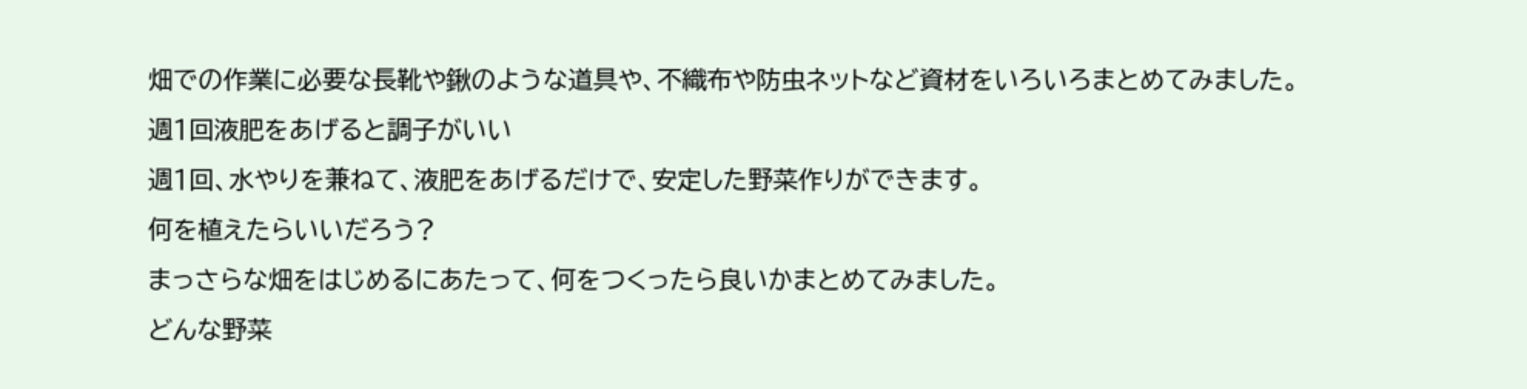畑での作業に必要な長靴や鍬のような道具や、不織布や防虫ネットなど資材をいろいろまとめてみました。
週1回液肥をあげると調子がいい
週1回、水やりを兼ねて、液肥をあげるだけで、安定した野菜作りができます。
何を植えたらいいだろう?
まっさらな畑をはじめるにあたって、何をつくったら良いかまとめてみました。
どんな野菜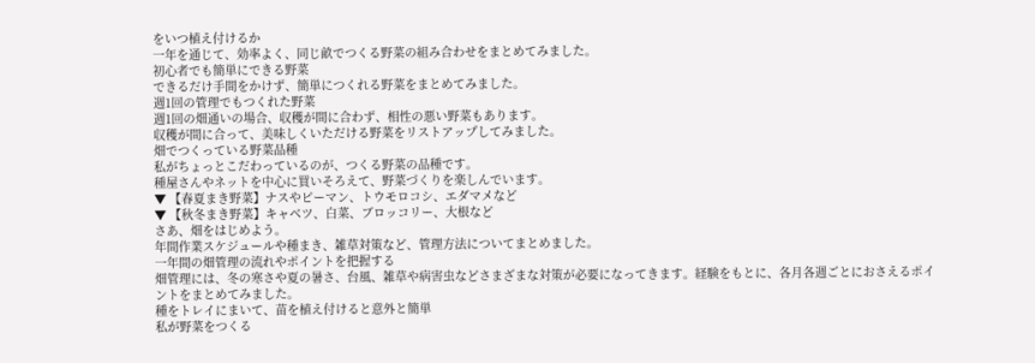をいつ植え付けるか
一年を通じて、効率よく、同じ畝でつくる野菜の組み合わせをまとめてみました。
初心者でも簡単にできる野菜
できるだけ手間をかけず、簡単につくれる野菜をまとめてみました。
週1回の管理でもつくれた野菜
週1回の畑通いの場合、収穫が間に合わず、相性の悪い野菜もあります。
収穫が間に合って、美味しくいただける野菜をリストアップしてみました。
畑でつくっている野菜品種
私がちょっとこだわっているのが、つくる野菜の品種です。
種屋さんやネットを中心に買いそろえて、野菜づくりを楽しんでいます。
▼ 【春夏まき野菜】ナスやピーマン、トウモロコシ、エダマメなど
▼ 【秋冬まき野菜】キャベツ、白菜、ブロッコリー、大根など
さあ、畑をはじめよう。
年間作業スケジュールや種まき、雑草対策など、管理方法についてまとめました。
一年間の畑管理の流れやポイントを把握する
畑管理には、冬の寒さや夏の暑さ、台風、雑草や病害虫などさまざまな対策が必要になってきます。経験をもとに、各月各週ごとにおさえるポイントをまとめてみました。
種をトレイにまいて、苗を植え付けると意外と簡単
私が野菜をつくる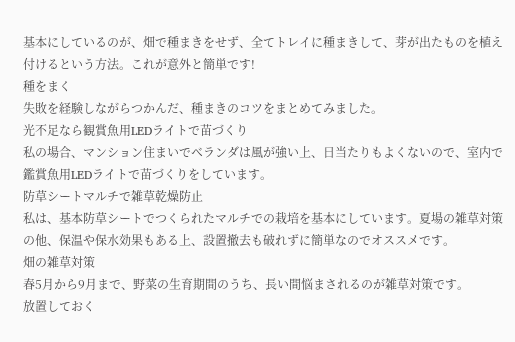基本にしているのが、畑で種まきをせず、全てトレイに種まきして、芽が出たものを植え付けるという方法。これが意外と簡単です!
種をまく
失敗を経験しながらつかんだ、種まきのコツをまとめてみました。
光不足なら観賞魚用LEDライトで苗づくり
私の場合、マンション住まいでベランダは風が強い上、日当たりもよくないので、室内で鑑賞魚用LEDライトで苗づくりをしています。
防草シートマルチで雑草乾燥防止
私は、基本防草シートでつくられたマルチでの栽培を基本にしています。夏場の雑草対策の他、保温や保水効果もある上、設置撤去も破れずに簡単なのでオススメです。
畑の雑草対策
春5月から9月まで、野菜の生育期間のうち、長い間悩まされるのが雑草対策です。
放置しておく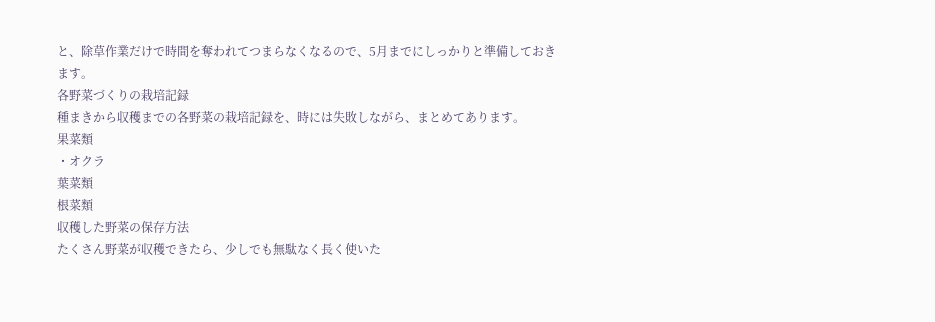と、除草作業だけで時間を奪われてつまらなくなるので、5月までにしっかりと準備しておきます。
各野菜づくりの栽培記録
種まきから収穫までの各野菜の栽培記録を、時には失敗しながら、まとめてあります。
果菜類
・オクラ
葉菜類
根菜類
収穫した野菜の保存方法
たくさん野菜が収穫できたら、少しでも無駄なく長く使いた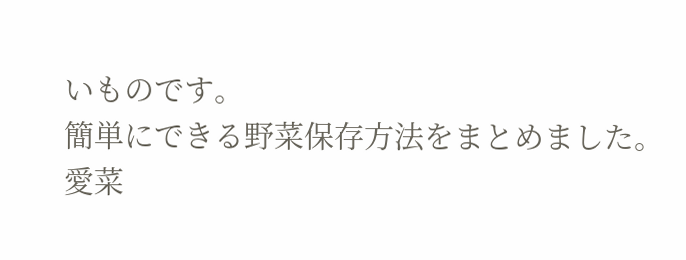いものです。
簡単にできる野菜保存方法をまとめました。
愛菜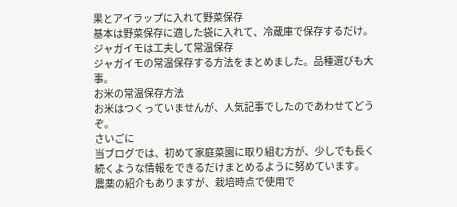果とアイラップに入れて野菜保存
基本は野菜保存に適した袋に入れて、冷蔵庫で保存するだけ。
ジャガイモは工夫して常温保存
ジャガイモの常温保存する方法をまとめました。品種選びも大事。
お米の常温保存方法
お米はつくっていませんが、人気記事でしたのであわせてどうぞ。
さいごに
当ブログでは、初めて家庭菜園に取り組む方が、少しでも長く続くような情報をできるだけまとめるように努めています。
農薬の紹介もありますが、栽培時点で使用で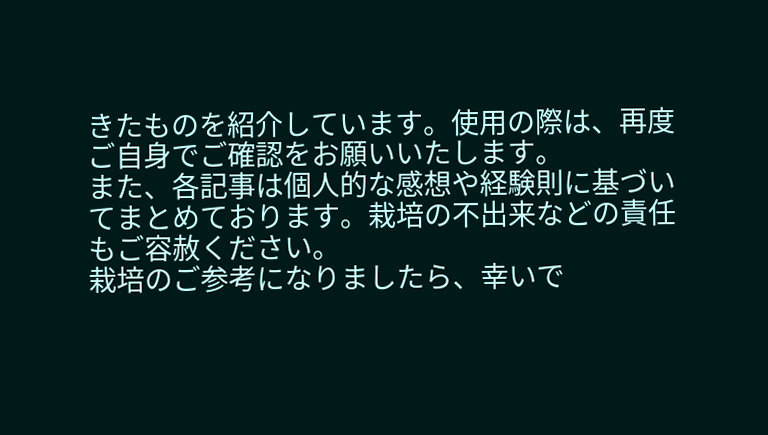きたものを紹介しています。使用の際は、再度ご自身でご確認をお願いいたします。
また、各記事は個人的な感想や経験則に基づいてまとめております。栽培の不出来などの責任もご容赦ください。
栽培のご参考になりましたら、幸いで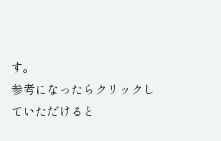す。
参考になったらクリックしていただけると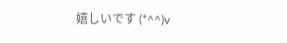嬉しいです (*^^)v